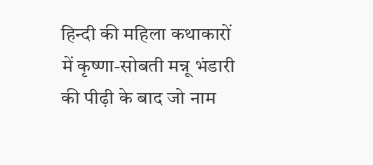हिन्दी की महिला कथाकारों में कृष्णा-सोबती मन्नू भंडारी की पीढ़ी के बाद जो नाम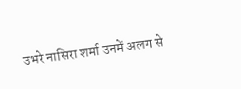उभरे नासिरा शर्मा उनमें अलग से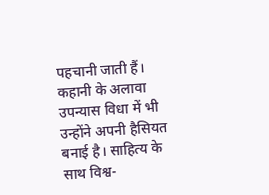पहचानी जाती हैं। कहानी के अलावा उपन्यास विधा में भी उन्होंने अपनी हैसियत बनाई है। साहित्य के साथ विश्व-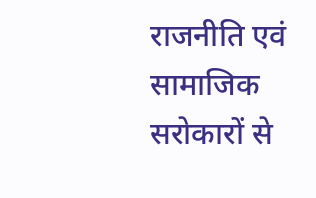राजनीति एवं सामाजिक सरोकारों से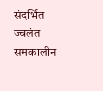संदर्भित ज्वलंत समकालीन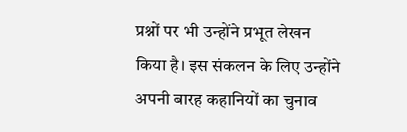प्रश्नों पर भी उन्होंने प्रभूत लेखन किया है। इस संकलन के लिए उन्होंने अपनी बारह कहानियों का चुनाव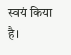स्वयं किया है।